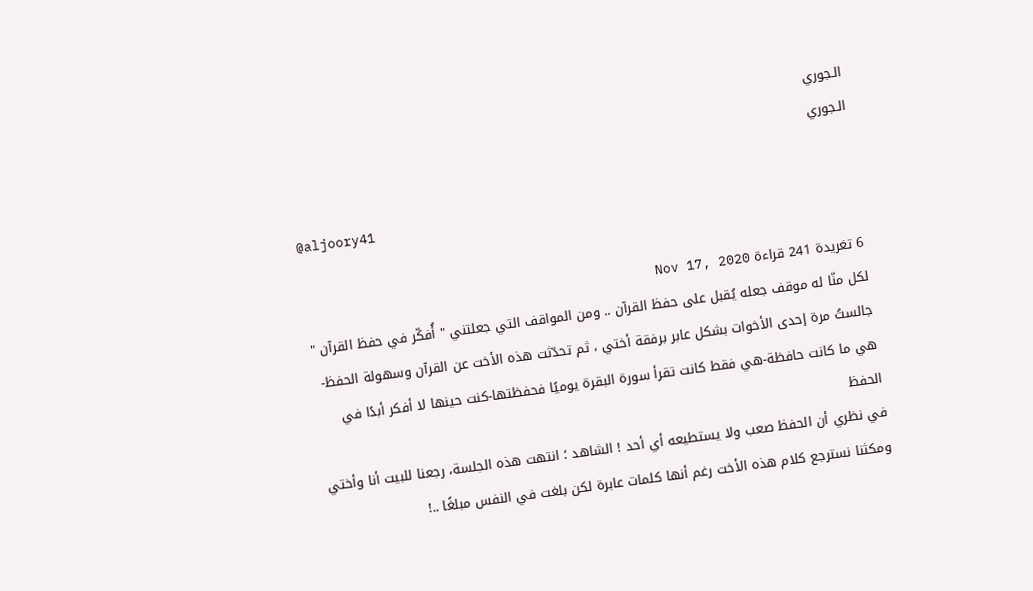الـجوري
الـجوري

@aljoory41

6 تغريدة 241 قراءة Nov 17, 2020
لكل منّا له موقف جعله يُقبل على حفظ القرآن .. ومن المواقف التي جعلتني " أُفكّر في حفظ القرآن " جالستُ مرة إحدى الأخوات بشكل عابر برفقة أختي ، ثم تحدّثت هذه الأخت عن القرآن وسهولة الحفظ-هي ما كانت حافظة-هي فقط كانت تقرأ سورة البقرة يوميًا فحفظتها-كنت حينها لا أفكر أبدًا في الحفظ
في نظري أن الحفظ صعب ولا يستطيعه أي أحد ! الشاهد ؛ انتهت هذه الجلسة، رجعنا للبيت أنا وأختي ومكثنا نسترجع كلام هذه الأخت رغم أنها كلمات عابرة لكن بلغت في النفس مبلغًا ..!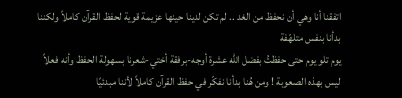اتفقنا أنا وهي أن نحفظ من الغد .. لم تكن لدينا حينها عزيمة قوية لحفظ القرآن كاملاً ولكننا بدأنا بنفس متلهّفة
يوم تلو يوم حتى حفظتُ بفضل الله عشرة أوجه-برفقة أختي-شعرنا بسهولة الحفظ وأنه فعلاً ليس بهذه الصعوبة ! ومن هُنا بدأنا نفكّر في حفظ القرآن كاملاً لأننا مبدئيًا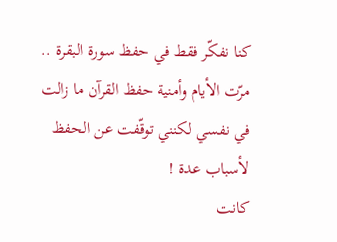كنا نفكّر فقط في حفظ سورة البقرة .. مرّت الأيام وأمنية حفظ القرآن ما زالت في نفسي لكنني توقّفت عن الحفظ لأسباب عدة !
كانت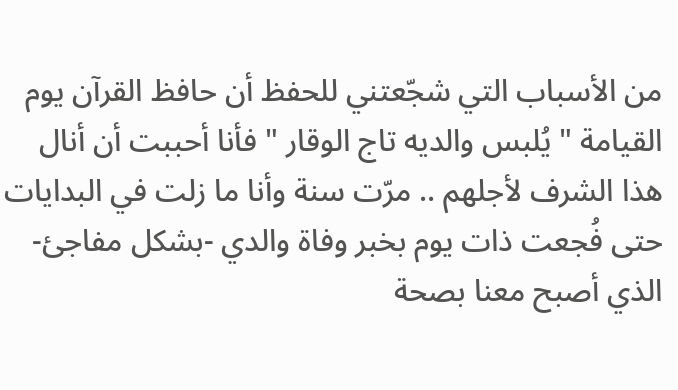من الأسباب التي شجّعتني للحفظ أن حافظ القرآن يوم القيامة " يُلبس والديه تاج الوقار " فأنا أحببت أن أنال هذا الشرف لأجلهم .. مرّت سنة وأنا ما زلت في البدايات
حتى فُجعت ذات يوم بخبر وفاة والدي -بشكل مفاجئ- الذي أصبح معنا بصحة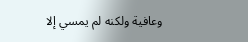وعافية ولكنه لم يمسي إلا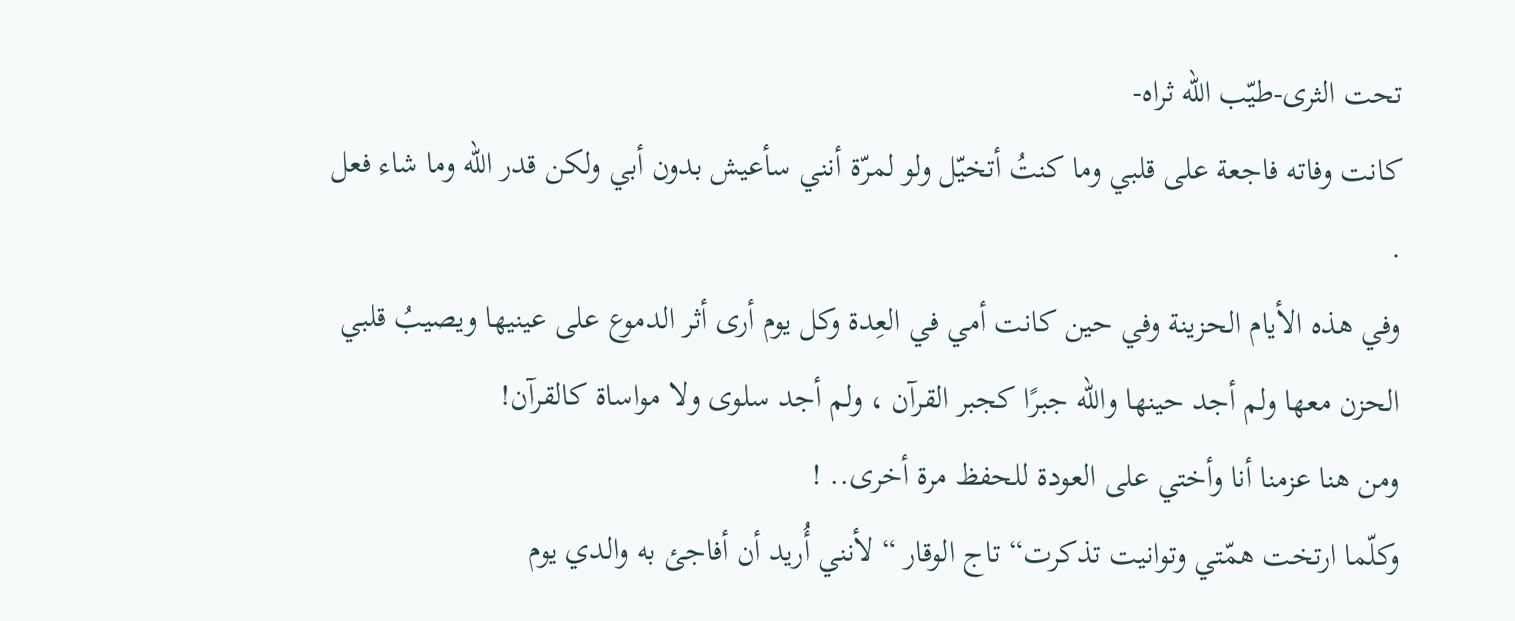تحت الثرى-طيّب الله ثراه-
كانت وفاته فاجعة على قلبي وما كنتُ أتخيّل ولو لمرّة أنني سأعيش بدون أبي ولكن قدر الله وما شاء فعل .
وفي هذه الأيام الحزينة وفي حين كانت أمي في العِدة وكل يوم أرى أثر الدموع على عينيها ويصيبُ قلبي الحزن معها ولم أجد حينها والله جبرًا كجبر القرآن ، ولم أجد سلوى ولا مواساة كالقرآن!
ومن هنا عزمنا أنا وأختي على العودة للحفظ مرة أخرى.. !
وكلّما ارتخت همّتي وتوانيت تذكرت“ تاج الوقار “ لأنني أُريد أن أفاجئ به والدي يوم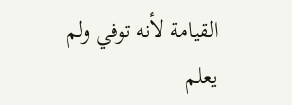القيامة لأنه توفي ولم يعلم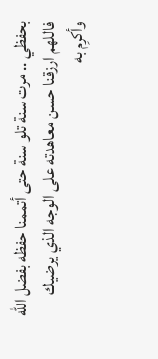بحفظي .. مرت سنة تلو سنة حتى أتممنا حفظه بفضل الله فاللهم ارزقنا حسن معاهدته على الوجه الذي يرضيك وأكرِم به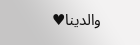والدينا♥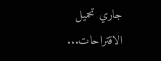جاري تحميل الاقتراحات...